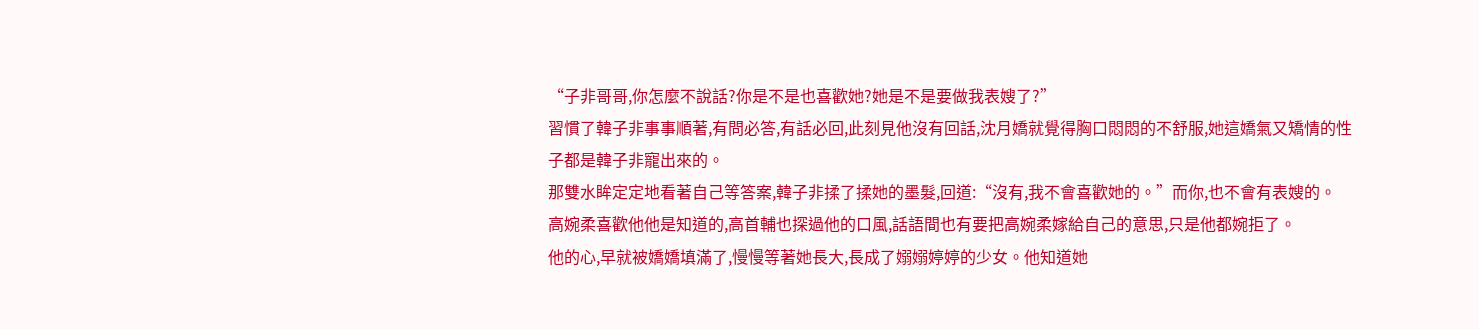“子非哥哥,你怎麼不說話?你是不是也喜歡她?她是不是要做我表嫂了?”
習慣了韓子非事事順著,有問必答,有話必回,此刻見他沒有回話,沈月嬌就覺得胸口悶悶的不舒服,她這嬌氣又矯情的性子都是韓子非寵出來的。
那雙水眸定定地看著自己等答案,韓子非揉了揉她的墨髮,回道:“沒有,我不會喜歡她的。”而你,也不會有表嫂的。
高婉柔喜歡他他是知道的,高首輔也探過他的口風,話語間也有要把高婉柔嫁給自己的意思,只是他都婉拒了。
他的心,早就被嬌嬌填滿了,慢慢等著她長大,長成了嫋嫋婷婷的少女。他知道她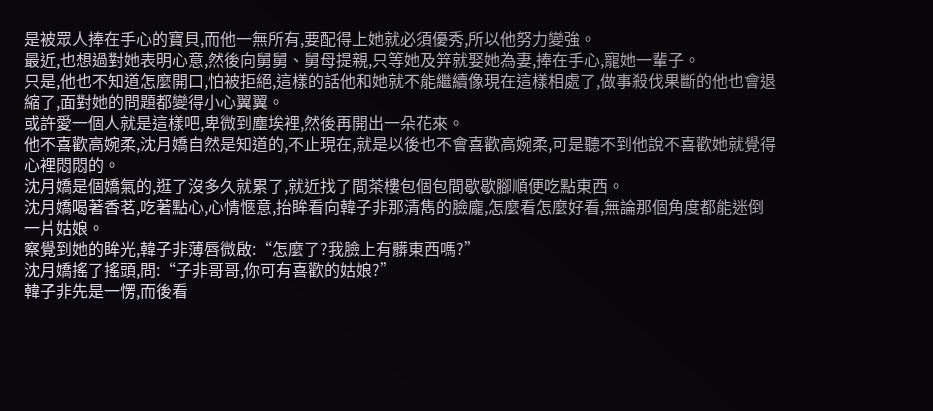是被眾人捧在手心的寶貝,而他一無所有,要配得上她就必須優秀,所以他努力變強。
最近,也想過對她表明心意,然後向舅舅、舅母提親,只等她及笄就娶她為妻,捧在手心,寵她一輩子。
只是,他也不知道怎麼開口,怕被拒絕,這樣的話他和她就不能繼續像現在這樣相處了,做事殺伐果斷的他也會退縮了,面對她的問題都變得小心翼翼。
或許愛一個人就是這樣吧,卑微到塵埃裡,然後再開出一朵花來。
他不喜歡高婉柔,沈月嬌自然是知道的,不止現在,就是以後也不會喜歡高婉柔,可是聽不到他說不喜歡她就覺得心裡悶悶的。
沈月嬌是個嬌氣的,逛了沒多久就累了,就近找了間茶樓包個包間歇歇腳順便吃點東西。
沈月嬌喝著香茗,吃著點心,心情愜意,抬眸看向韓子非那清雋的臉龐,怎麼看怎麼好看,無論那個角度都能迷倒一片姑娘。
察覺到她的眸光,韓子非薄唇微啟:“怎麼了?我臉上有髒東西嗎?”
沈月嬌搖了搖頭,問:“子非哥哥,你可有喜歡的姑娘?”
韓子非先是一愣,而後看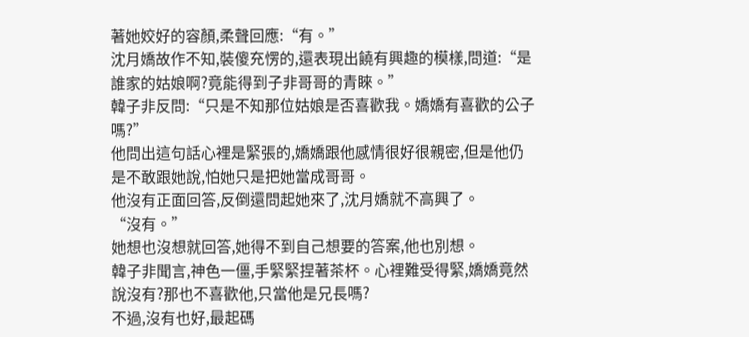著她姣好的容顏,柔聲回應:“有。”
沈月嬌故作不知,裝傻充愣的,還表現出饒有興趣的模樣,問道:“是誰家的姑娘啊?竟能得到子非哥哥的青睞。”
韓子非反問:“只是不知那位姑娘是否喜歡我。嬌嬌有喜歡的公子嗎?”
他問出這句話心裡是緊張的,嬌嬌跟他感情很好很親密,但是他仍是不敢跟她說,怕她只是把她當成哥哥。
他沒有正面回答,反倒還問起她來了,沈月嬌就不高興了。
“沒有。”
她想也沒想就回答,她得不到自己想要的答案,他也別想。
韓子非聞言,神色一僵,手緊緊捏著茶杯。心裡難受得緊,嬌嬌竟然說沒有?那也不喜歡他,只當他是兄長嗎?
不過,沒有也好,最起碼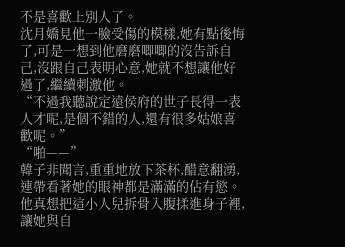不是喜歡上別人了。
沈月嬌見他一臉受傷的模樣,她有點後悔了,可是一想到他磨磨唧唧的沒告訴自己,沒跟自己表明心意,她就不想讓他好過了,繼續刺激他。
“不過我聽說定遠侯府的世子長得一表人才呢,是個不錯的人,還有很多姑娘喜歡呢。”
“啪——”
韓子非聞言,重重地放下茶杯,醋意翻湧,連帶看著她的眼神都是滿滿的佔有慾。他真想把這小人兒拆骨入腹揉進身子裡,讓她與自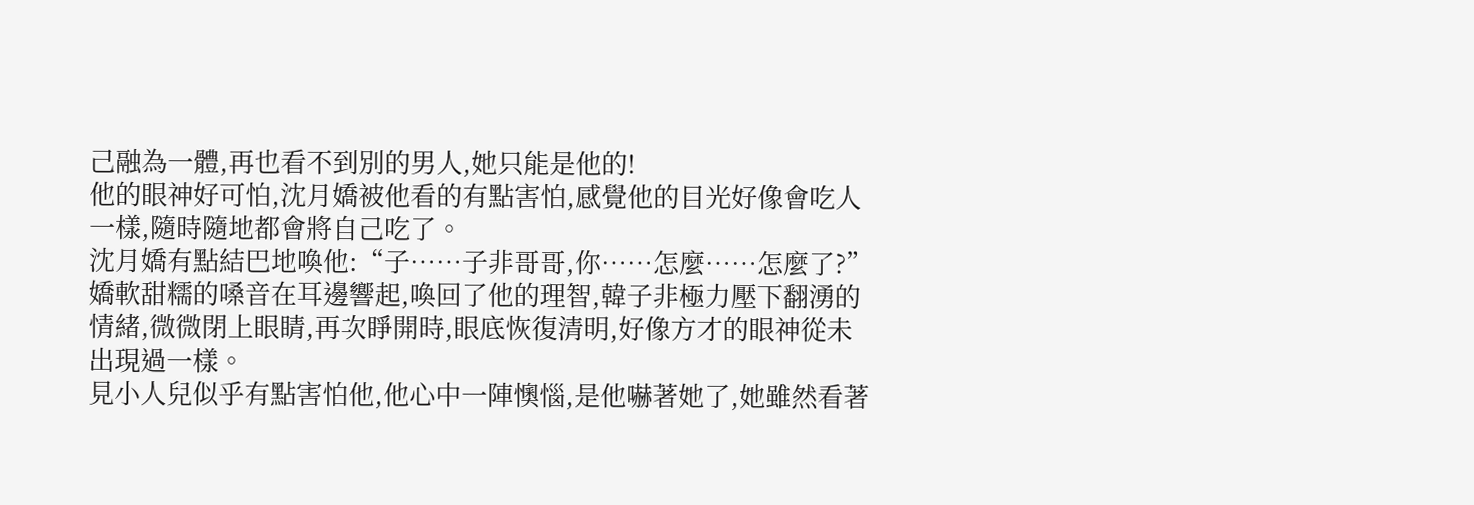己融為一體,再也看不到別的男人,她只能是他的!
他的眼神好可怕,沈月嬌被他看的有點害怕,感覺他的目光好像會吃人一樣,隨時隨地都會將自己吃了。
沈月嬌有點結巴地喚他:“子……子非哥哥,你……怎麼……怎麼了?”
嬌軟甜糯的嗓音在耳邊響起,喚回了他的理智,韓子非極力壓下翻湧的情緒,微微閉上眼睛,再次睜開時,眼底恢復清明,好像方才的眼神從未出現過一樣。
見小人兒似乎有點害怕他,他心中一陣懊惱,是他嚇著她了,她雖然看著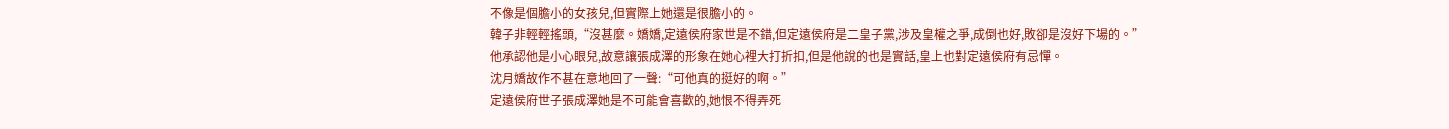不像是個膽小的女孩兒,但實際上她還是很膽小的。
韓子非輕輕搖頭,“沒甚麼。嬌嬌,定遠侯府家世是不錯,但定遠侯府是二皇子黨,涉及皇權之爭,成倒也好,敗卻是沒好下場的。”
他承認他是小心眼兒,故意讓張成澤的形象在她心裡大打折扣,但是他說的也是實話,皇上也對定遠侯府有忌憚。
沈月嬌故作不甚在意地回了一聲:“可他真的挺好的啊。”
定遠侯府世子張成澤她是不可能會喜歡的,她恨不得弄死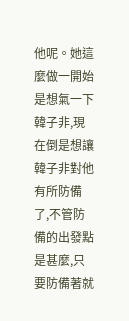他呢。她這麼做一開始是想氣一下韓子非,現在倒是想讓韓子非對他有所防備了,不管防備的出發點是甚麼,只要防備著就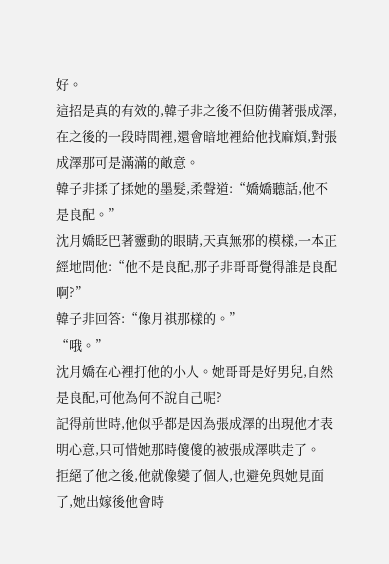好。
這招是真的有效的,韓子非之後不但防備著張成澤,在之後的一段時間裡,還會暗地裡給他找麻煩,對張成澤那可是滿滿的敵意。
韓子非揉了揉她的墨髮,柔聲道:“嬌嬌聽話,他不是良配。”
沈月嬌眨巴著靈動的眼睛,天真無邪的模樣,一本正經地問他:“他不是良配,那子非哥哥覺得誰是良配啊?”
韓子非回答:“像月祺那樣的。”
“哦。”
沈月嬌在心裡打他的小人。她哥哥是好男兒,自然是良配,可他為何不說自己呢?
記得前世時,他似乎都是因為張成澤的出現他才表明心意,只可惜她那時傻傻的被張成澤哄走了。
拒絕了他之後,他就像變了個人,也避免與她見面了,她出嫁後他會時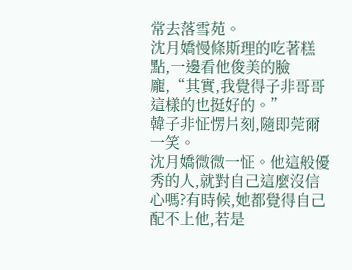常去落雪苑。
沈月嬌慢條斯理的吃著糕點,一邊看他俊美的臉龐,“其實,我覺得子非哥哥這樣的也挺好的。”
韓子非怔愣片刻,隨即莞爾一笑。
沈月嬌微微一怔。他這般優秀的人,就對自己這麼沒信心嗎?有時候,她都覺得自己配不上他,若是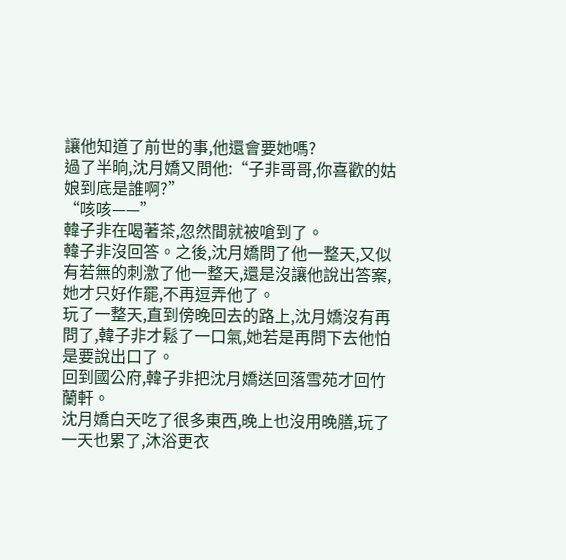讓他知道了前世的事,他還會要她嗎?
過了半晌,沈月嬌又問他:“子非哥哥,你喜歡的姑娘到底是誰啊?”
“咳咳——”
韓子非在喝著茶,忽然間就被嗆到了。
韓子非沒回答。之後,沈月嬌問了他一整天,又似有若無的刺激了他一整天,還是沒讓他說出答案,她才只好作罷,不再逗弄他了。
玩了一整天,直到傍晚回去的路上,沈月嬌沒有再問了,韓子非才鬆了一口氣,她若是再問下去他怕是要說出口了。
回到國公府,韓子非把沈月嬌送回落雪苑才回竹蘭軒。
沈月嬌白天吃了很多東西,晚上也沒用晚膳,玩了一天也累了,沐浴更衣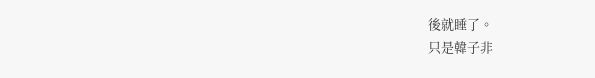後就睡了。
只是韓子非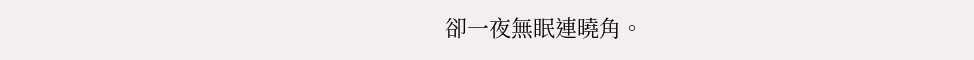卻一夜無眠連曉角。